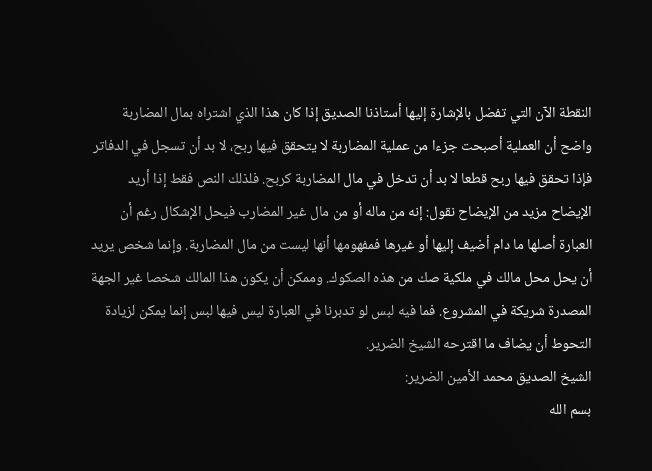النقطة الآن التي تفضل بالإشارة إليها أستاذنا الصديق إذا كان هذا الذي اشتراه بمال المضاربة واضح أن العملية أصبحت جزءا من عملية المضاربة لا يتحقق فيها ربح، لا بد أن تسجل في الدفاتر فإذا تحقق فيها ربح قطعا لا بد أن تدخل في مال المضاربة كربح. فلذلك النص فقط إذا أريد الإيضاح مزيد من الإيضاح نقول: إنه من ماله أو من مال غير المضارب فيحل الإشكال رغم أن العبارة أصلها ما دام أضيف إليها أو غيرها فمفهومها أنها ليست من مال المضاربة. وإنما شخص يريد أن يحل محل مالك في ملكية صك من هذه الصكوك. وممكن أن يكون هذا المالك شخصا غير الجهة المصدرة شريكة في المشروع. فما فيه لبس لو تدبرنا في العبارة ليس فيها لبس إنما يمكن لزيادة التحوط أن يضاف ما اقترحه الشيخ الضرير.
الشيخ الصديق محمد الأمين الضرير:
بسم الله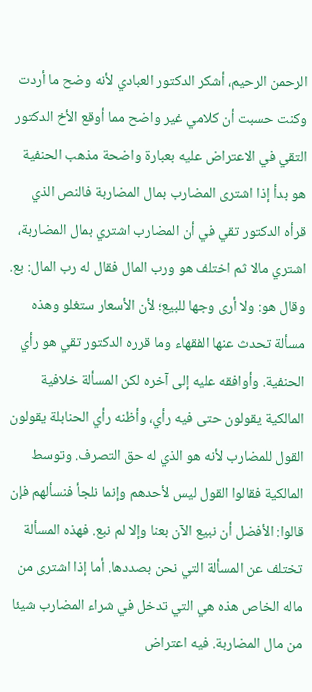الرحمن الرحيم، أشكر الدكتور العبادي لأنه وضح ما أردت وكنت حسبت أن كلامي غير واضح مما أوقع الأخ الدكتور التقي في الاعتراض عليه بعبارة واضحة مذهب الحنفية هو بدأ إذا اشترى المضارب بمال المضاربة فالنص الذي قرأه الدكتور تقي في أن المضارب اشتري بمال المضاربة، اشتري مالا ثم اختلف هو ورب المال فقال له رب المال: بع. وقال هو: ولا أرى وجها للبيع؛ لأن الأسعار ستغلو وهذه مسألة تحدث عنها الفقهاء وما قرره الدكتور تقي هو رأي الحنفية. وأوافقه عليه إلى آخره لكن المسألة خلافية المالكية يقولون حتى فيه رأي، وأظنه رأي الحنابلة يقولون القول للمضارب لأنه هو الذي له حق التصرف. وتوسط المالكية فقالوا القول ليس لأحدهم وإنما نلجأ فنسألهم فإن قالوا: الأفضل أن نبيع الآن بعنا وإلا لم نبع. فهذه المسألة تختلف عن المسألة التي نحن بصددها. أما إذا اشترى من ماله الخاص هذه هي التي تدخل في شراء المضارب شيئا من مال المضاربة. فيه اعتراض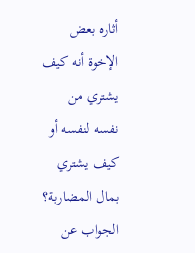أثاره بعض الإخوة أنه كيف يشتري من نفسه لنفسه أو كيف يشتري بمال المضاربة؟ الجواب عن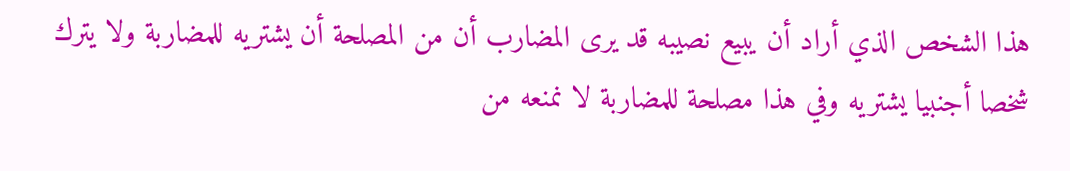هذا الشخص الذي أراد أن يبيع نصيبه قد يرى المضارب أن من المصلحة أن يشتريه للمضاربة ولا يترك شخصا أجنبيا يشتريه وفي هذا مصلحة للمضاربة لا نمنعه من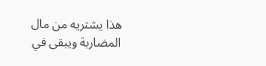هذا يشتريه من مال المضاربة ويبقى في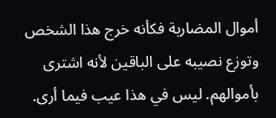أموال المضاربة فكأنه خرج هذا الشخص وتوزع نصيبه على الباقين لأنه اشترى بأموالهم. ليس في هذا عيب فيما أرى.